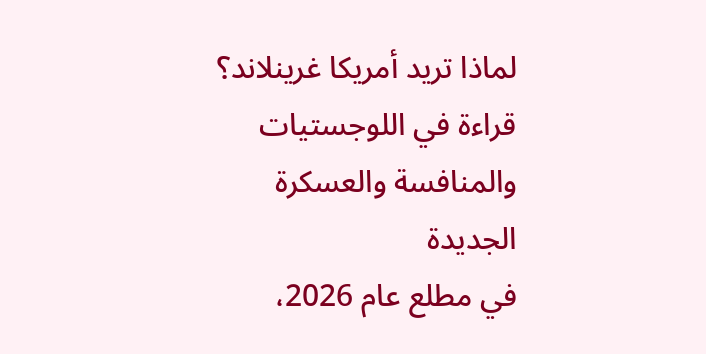لماذا تريد أمريكا غرينلاند؟ قراءة في اللوجستيات والمنافسة والعسكرة الجديدة
في مطلع عام 2026،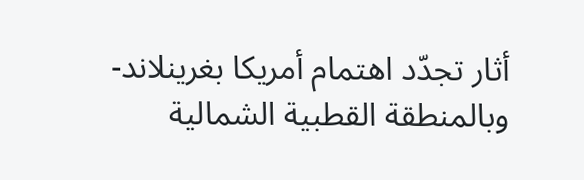أثار تجدّد اهتمام أمريكا بغرينلاند- وبالمنطقة القطبية الشمالية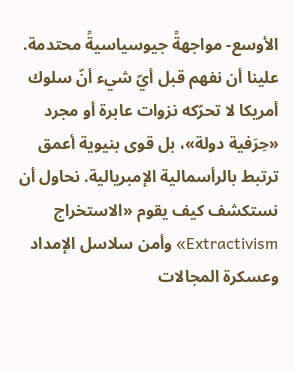الأوسع- مواجهةً جيوسياسيةً محتدمة. علينا أن نفهم قبل أيّ شيء أنّ سلوك أمريكا لا تحرّكه نزوات عابرة أو مجرد «حِرَفية دولة»، بل قوى بنيوية أعمق ترتبط بالرأسمالية الإمبريالية. نحاول أن نستكشف كيف يقوم «الاستخراج Extractivism» وأمن سلاسل الإمداد وعسكرة المجالات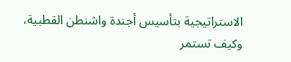الاستراتيجية بتأسيس أجندة واشنطن القطبية، وكيف تستمر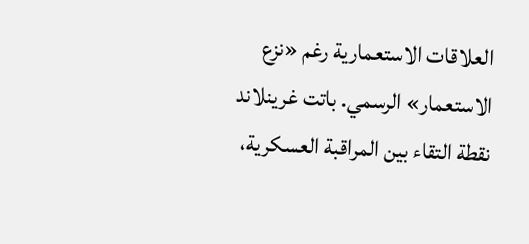العلاقات الاستعمارية رغم «نزع الاستعمار» الرسمي. باتت غرينلاند نقطة التقاء بين المراقبة العسكرية،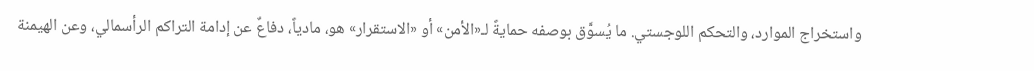واستخراج الموارد، والتحكم اللوجستي. ما يُسوَّق بوصفه حمايةً لـ«الأمن» أو «الاستقرار» هو، مادياً، دفاعٌ عن إدامة التراكم الرأسمالي، وعن الهيمنة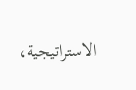الاستراتيجية،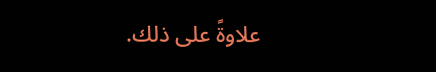علاوةً على ذلك.